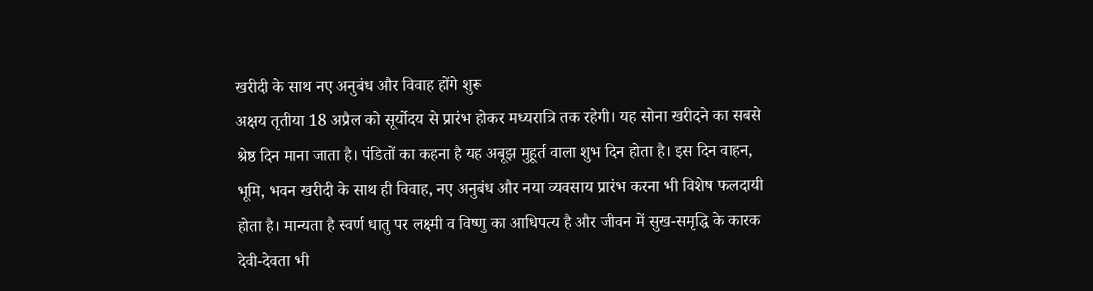खरीदी के साथ नए अनुबंध और विवाह होंगे शुरू
अक्षय तृतीया 18 अप्रैल को सूर्योदय से प्रारंभ होकर मध्यरात्रि तक रहेगी। यह सोना खरीदने का सबसे श्रेष्ठ दिन माना जाता है। पंडितों का कहना है यह अबूझ मुहूर्त वाला शुभ दिन होता है। इस दिन वाहन, भूमि, भवन खरीदी के साथ ही विवाह, नए अनुबंध और नया व्यवसाय प्रारंभ करना भी विशेष फलदायी होता है। मान्यता है स्वर्ण धातु पर लक्ष्मी व विष्णु का आधिपत्य है और जीवन में सुख-समृद्धि के कारक देवी-देवता भी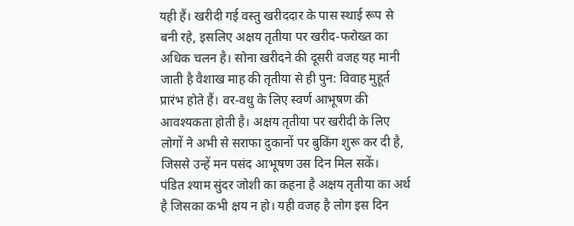यही हैं। खरीदी गई वस्तु खरीददार के पास स्थाई रूप से बनी रहे, इसलिए अक्षय तृतीया पर खरीद-फरोख्त का अधिक चलन है। सोना खरीदने की दूसरी वजह यह मानी जाती है वैशाख माह की तृतीया से ही पुन: विवाह मुहूर्त प्रारंभ होते हैं। वर-वधु के लिए स्वर्ण आभूषण की आवश्यकता होती है। अक्षय तृतीया पर खरीदी के लिए लोगों ने अभी से सराफा दुकानों पर बुकिंग शुरू कर दी है, जिससे उन्हें मन पसंद आभूषण उस दिन मिल सकें।
पंडित श्याम सुंदर जोशी का कहना है अक्षय तृतीया का अर्थ है जिसका कभी क्षय न हो। यही वजह है लोग इस दिन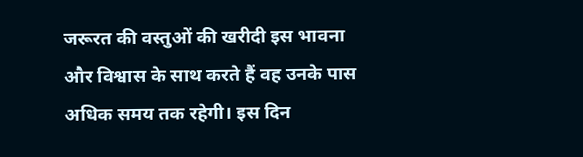जरूरत की वस्तुओं की खरीदी इस भावना और विश्वास के साथ करते हैं वह उनके पास अधिक समय तक रहेगी। इस दिन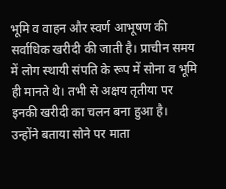भूमि व वाहन और स्वर्ण आभूषण की सर्वाधिक खरीदी की जाती है। प्राचीन समय में लोग स्थायी संपति के रूप में सोना व भूमि ही मानते थे। तभी से अक्षय तृतीया पर इनकी खरीदी का चलन बना हुआ है।
उन्होंने बताया सोने पर माता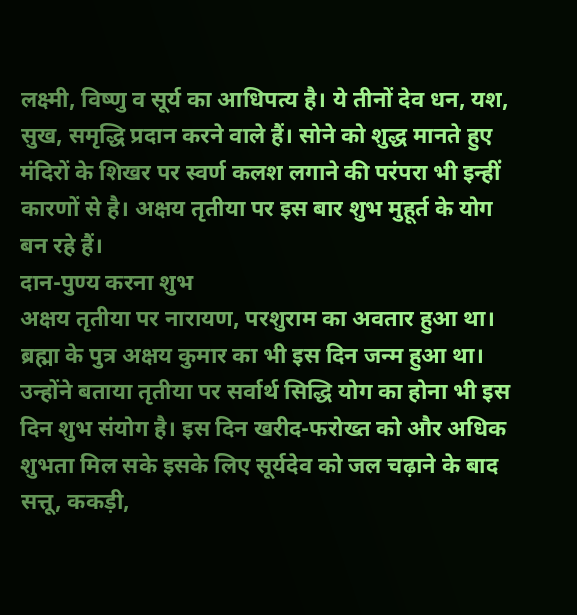लक्ष्मी, विष्णु व सूर्य का आधिपत्य है। ये तीनों देव धन, यश, सुख, समृद्धि प्रदान करने वाले हैं। सोने को शुद्ध मानते हुए मंदिरों के शिखर पर स्वर्ण कलश लगाने की परंपरा भी इन्हीं कारणों से है। अक्षय तृतीया पर इस बार शुभ मुहूर्त के योग बन रहे हैं।
दान-पुण्य करना शुभ
अक्षय तृतीया पर नारायण, परशुराम का अवतार हुआ था। ब्रह्मा के पुत्र अक्षय कुमार का भी इस दिन जन्म हुआ था। उन्होंने बताया तृतीया पर सर्वार्थ सिद्धि योग का होना भी इस दिन शुभ संयोग है। इस दिन खरीद-फरोख्त को और अधिक शुभता मिल सके इसके लिए सूर्यदेव को जल चढ़ाने के बाद सत्तू, ककड़ी,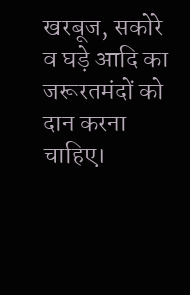खरबूज, सकोरे व घड़े आदि का जरूरतमंदों को दान करना चाहिए।